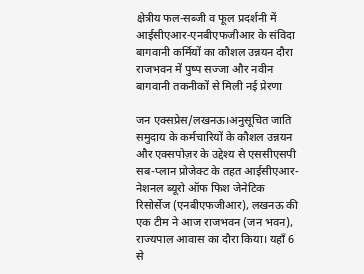क्षेत्रीय फल-सब्जी व फूल प्रदर्शनी में आईसीएआर-एनबीएफजीआर के संविदा बागवानी कर्मियों का कौशल उन्नयन दौरा
राजभवन में पुष्प सज्जा और नवीन बागवानी तकनीकों से मिली नई प्रेरणा

जन एक्सप्रेस/लखनऊ।अनुसूचित जाति समुदाय के कर्मचारियों के कौशल उन्नयन और एक्सपोज़र के उद्देश्य से एससीएसपी सब-प्लान प्रोजेक्ट के तहत आईसीएआर-नेशनल ब्यूरो ऑफ फिश जेनेटिक रिसोर्सेज (एनबीएफजीआर), लखनऊ की एक टीम ने आज राजभवन (जन भवन), राज्यपाल आवास का दौरा किया। यहाँ 6 से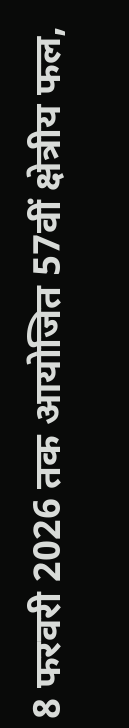8 फरवरी 2026 तक आयोजित 57वीं क्षेत्रीय फल,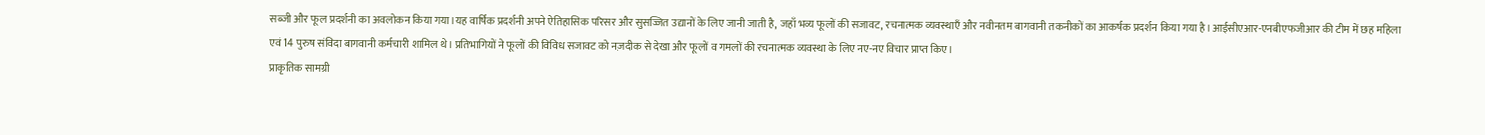सब्जी और फूल प्रदर्शनी का अवलोकन किया गया।यह वार्षिक प्रदर्शनी अपने ऐतिहासिक परिसर और सुसज्जित उद्यानों के लिए जानी जाती है, जहाँ भव्य फूलों की सजावट, रचनात्मक व्यवस्थाएँ और नवीनतम बागवानी तकनीकों का आकर्षक प्रदर्शन किया गया है।आईसीएआर-एनबीएफजीआर की टीम में छह महिला एवं 14 पुरुष संविदा बागवानी कर्मचारी शामिल थे। प्रतिभागियों ने फूलों की विविध सजावट को नज़दीक से देखा और फूलों व गमलों की रचनात्मक व्यवस्था के लिए नए-नए विचार प्राप्त किए।
प्राकृतिक सामग्री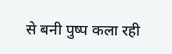से बनी पुष्प कला रही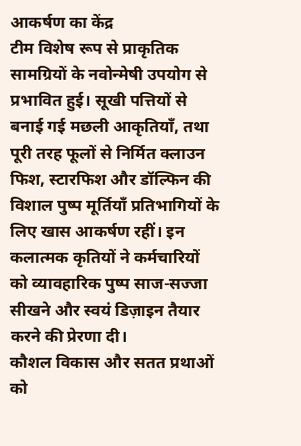आकर्षण का केंद्र
टीम विशेष रूप से प्राकृतिक सामग्रियों के नवोन्मेषी उपयोग से प्रभावित हुई। सूखी पत्तियों से बनाई गई मछली आकृतियाँ, तथा पूरी तरह फूलों से निर्मित क्लाउन फिश, स्टारफिश और डॉल्फिन की विशाल पुष्प मूर्तियाँ प्रतिभागियों के लिए खास आकर्षण रहीं। इन कलात्मक कृतियों ने कर्मचारियों को व्यावहारिक पुष्प साज-सज्जा सीखने और स्वयं डिज़ाइन तैयार करने की प्रेरणा दी।
कौशल विकास और सतत प्रथाओं को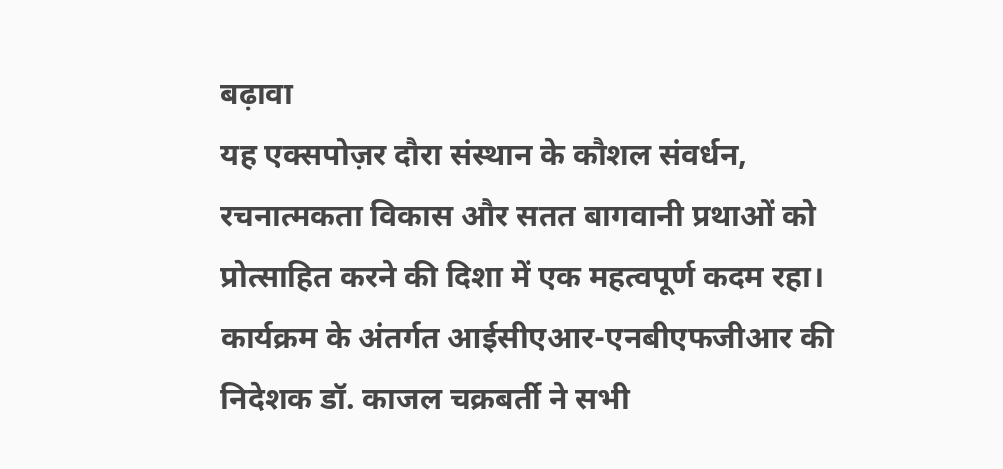बढ़ावा
यह एक्सपोज़र दौरा संस्थान के कौशल संवर्धन, रचनात्मकता विकास और सतत बागवानी प्रथाओं को प्रोत्साहित करने की दिशा में एक महत्वपूर्ण कदम रहा। कार्यक्रम के अंतर्गत आईसीएआर-एनबीएफजीआर की निदेशक डॉ. काजल चक्रबर्ती ने सभी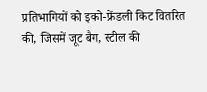प्रतिभागियों को इको-फ्रेंडली किट वितरित की, जिसमें जूट बैग, स्टील की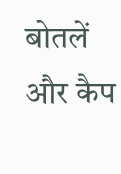बोतलें और कैप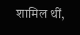शामिल थीं,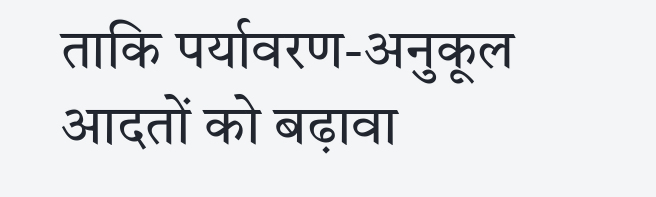ताकि पर्यावरण-अनुकूल आदतों को बढ़ावा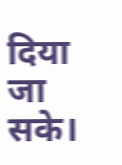दिया जा सके।